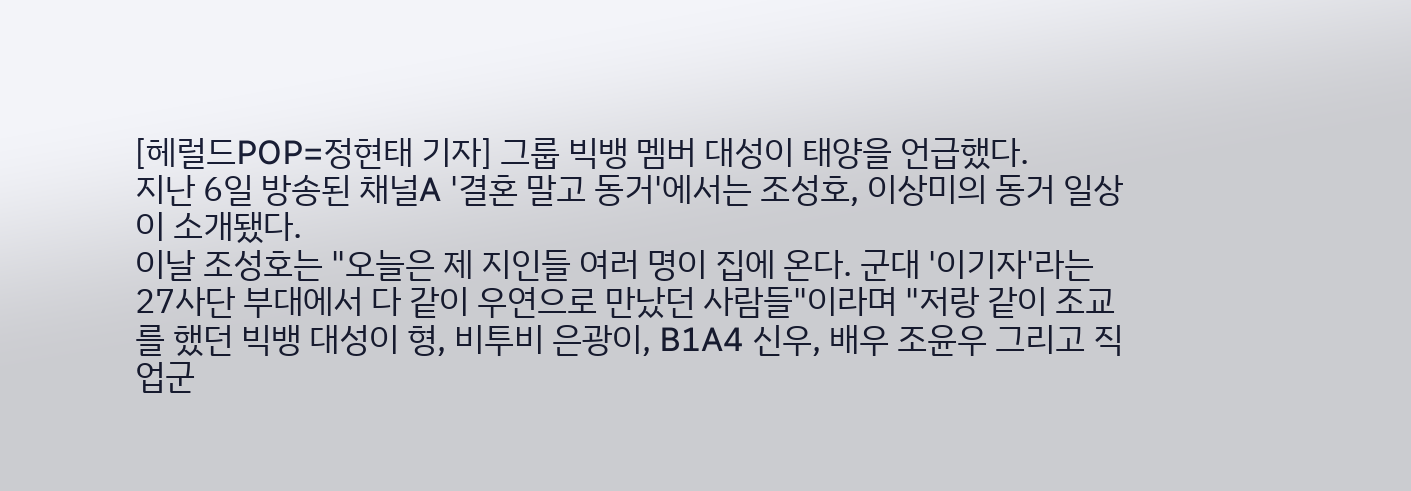[헤럴드POP=정현태 기자] 그룹 빅뱅 멤버 대성이 태양을 언급했다.
지난 6일 방송된 채널A '결혼 말고 동거'에서는 조성호, 이상미의 동거 일상이 소개됐다.
이날 조성호는 "오늘은 제 지인들 여러 명이 집에 온다. 군대 '이기자'라는 27사단 부대에서 다 같이 우연으로 만났던 사람들"이라며 "저랑 같이 조교를 했던 빅뱅 대성이 형, 비투비 은광이, B1A4 신우, 배우 조윤우 그리고 직업군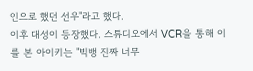인으로 했던 선우"라고 했다.
이후 대성이 등장했다. 스튜디오에서 VCR을 통해 이를 본 아이키는 "빅뱅 진짜 너무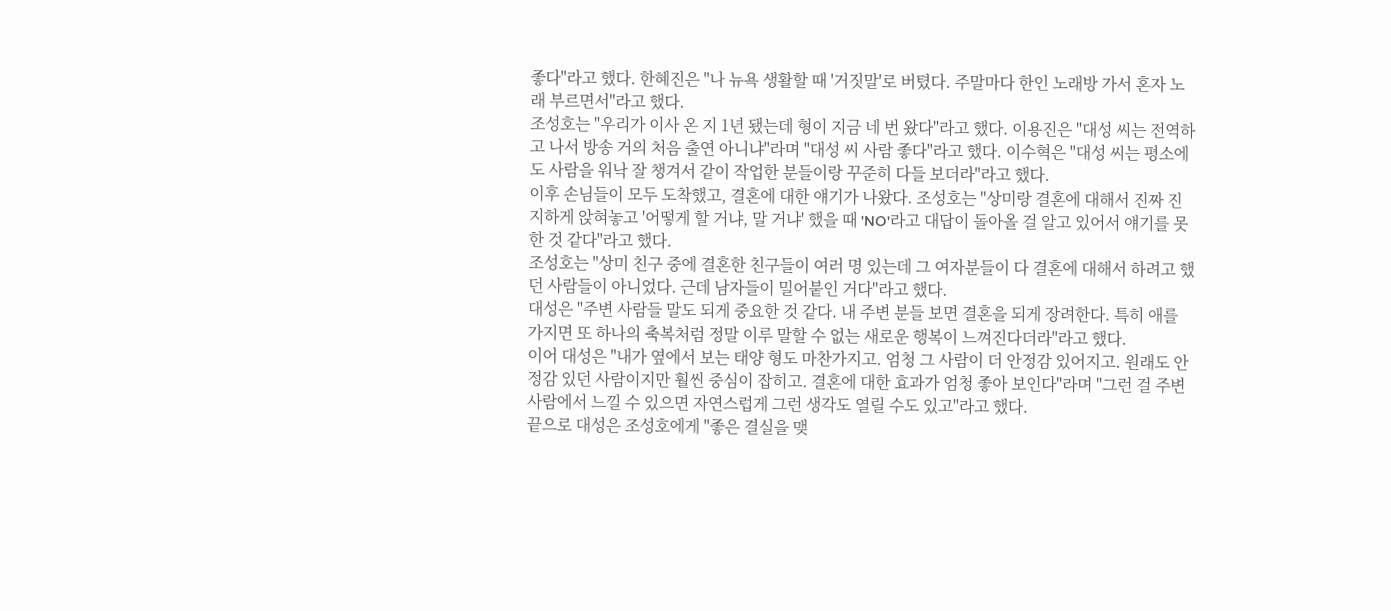좋다"라고 했다. 한혜진은 "나 뉴욕 생활할 때 '거짓말'로 버텼다. 주말마다 한인 노래방 가서 혼자 노래 부르면서"라고 했다.
조성호는 "우리가 이사 온 지 1년 됐는데 형이 지금 네 번 왔다"라고 했다. 이용진은 "대성 씨는 전역하고 나서 방송 거의 처음 출연 아니냐"라며 "대성 씨 사람 좋다"라고 했다. 이수혁은 "대성 씨는 평소에도 사람을 워낙 잘 챙겨서 같이 작업한 분들이랑 꾸준히 다들 보더라"라고 했다.
이후 손님들이 모두 도착했고, 결혼에 대한 얘기가 나왔다. 조성호는 "상미랑 결혼에 대해서 진짜 진지하게 앉혀놓고 '어떻게 할 거냐, 말 거냐' 했을 때 'NO'라고 대답이 돌아올 걸 알고 있어서 얘기를 못한 것 같다"라고 했다.
조성호는 "상미 친구 중에 결혼한 친구들이 여러 명 있는데 그 여자분들이 다 결혼에 대해서 하려고 했던 사람들이 아니었다. 근데 남자들이 밀어붙인 거다"라고 했다.
대성은 "주변 사람들 말도 되게 중요한 것 같다. 내 주변 분들 보면 결혼을 되게 장려한다. 특히 애를 가지면 또 하나의 축복처럼 정말 이루 말할 수 없는 새로운 행복이 느껴진다더라"라고 했다.
이어 대성은 "내가 옆에서 보는 태양 형도 마찬가지고. 엄청 그 사람이 더 안정감 있어지고. 원래도 안정감 있던 사람이지만 훨씬 중심이 잡히고. 결혼에 대한 효과가 엄청 좋아 보인다"라며 "그런 걸 주변 사람에서 느낄 수 있으면 자연스럽게 그런 생각도 열릴 수도 있고"라고 했다.
끝으로 대성은 조성호에게 "좋은 결실을 맺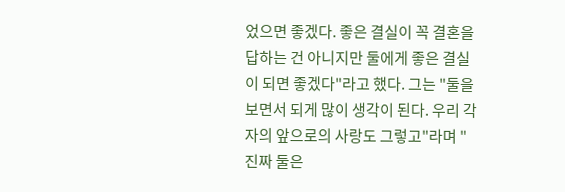었으면 좋겠다. 좋은 결실이 꼭 결혼을 답하는 건 아니지만 둘에게 좋은 결실이 되면 좋겠다"라고 했다. 그는 "둘을 보면서 되게 많이 생각이 된다. 우리 각자의 앞으로의 사랑도 그렇고"라며 "진짜 둘은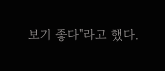보기 좋다"라고 했다.